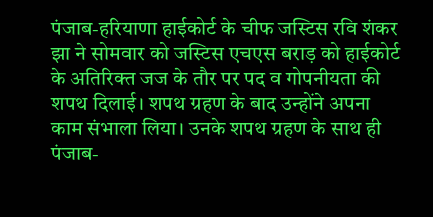पंजाब-हरियाणा हाईकोर्ट के चीफ जस्टिस रवि शंकर झा ने सोमवार को जस्टिस एचएस बराड़ को हाईकोर्ट के अतिरिक्त जज के तौर पर पद व गोपनीयता की शपथ दिलाई। शपथ ग्रहण के बाद उन्होंने अपना काम संभाला लिया। उनके शपथ ग्रहण के साथ ही पंजाब-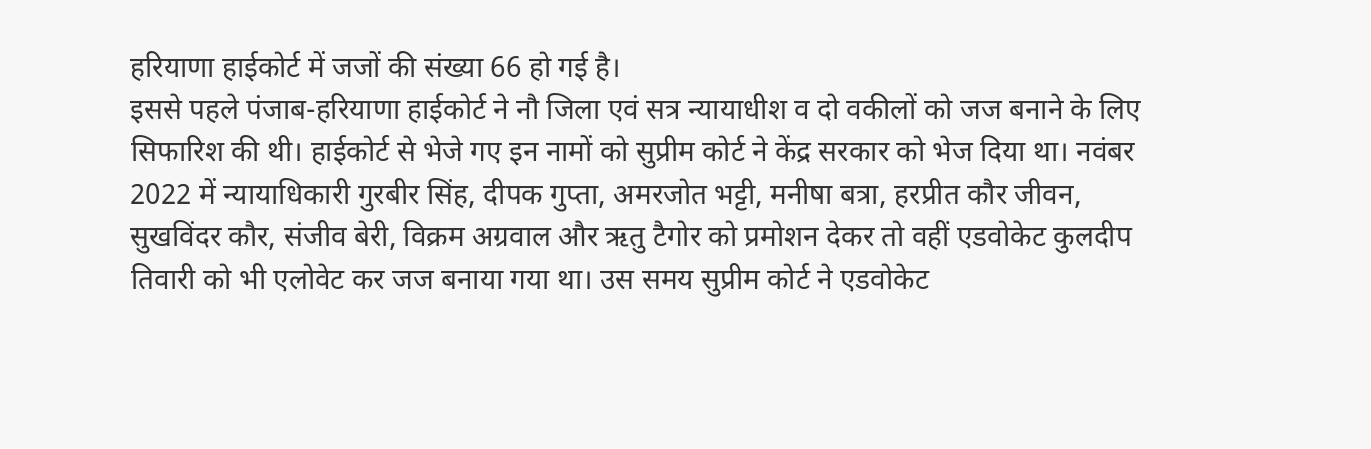हरियाणा हाईकोर्ट में जजों की संख्या 66 हो गई है।
इससे पहले पंजाब-हरियाणा हाईकोर्ट ने नौ जिला एवं सत्र न्यायाधीश व दो वकीलों को जज बनाने के लिए सिफारिश की थी। हाईकोर्ट से भेजे गए इन नामों को सुप्रीम कोर्ट ने केंद्र सरकार को भेज दिया था। नवंबर 2022 में न्यायाधिकारी गुरबीर सिंह, दीपक गुप्ता, अमरजोत भट्टी, मनीषा बत्रा, हरप्रीत कौर जीवन, सुखविंदर कौर, संजीव बेरी, विक्रम अग्रवाल और ऋतु टैगोर को प्रमोशन देकर तो वहीं एडवोकेट कुलदीप तिवारी को भी एलोवेट कर जज बनाया गया था। उस समय सुप्रीम कोर्ट ने एडवोकेट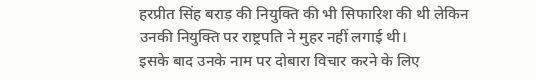हरप्रीत सिंह बराड़ की नियुक्ति की भी सिफारिश की थी लेकिन उनकी नियुक्ति पर राष्ट्रपति ने मुहर नहीं लगाई थी।
इसके बाद उनके नाम पर दोबारा विचार करने के लिए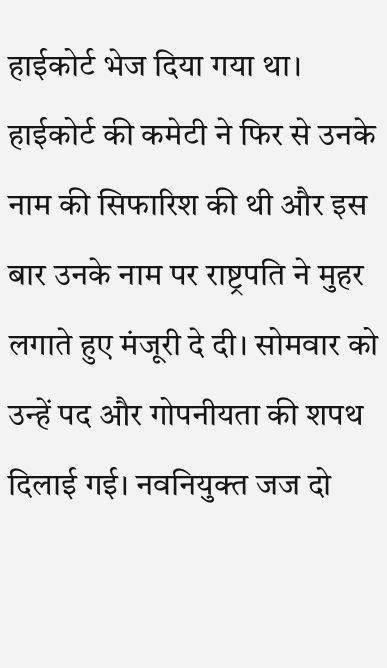हाईकोर्ट भेज दिया गया था। हाईकोर्ट की कमेटी ने फिर से उनके नाम की सिफारिश की थी और इस बार उनके नाम पर राष्ट्रपति ने मुहर लगाते हुए मंजूरी दे दी। सोमवार को उन्हें पद और गोपनीयता की शपथ दिलाई गई। नवनियुक्त जज दो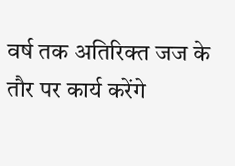वर्ष तक अतिरिक्त जज के तौर पर कार्य करेंगे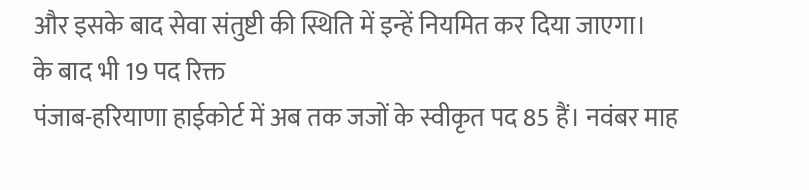और इसके बाद सेवा संतुष्टी की स्थिति में इन्हें नियमित कर दिया जाएगा।
के बाद भी 19 पद रिक्त
पंजाब-हरियाणा हाईकोर्ट में अब तक जजों के स्वीकृत पद 85 हैं। नवंबर माह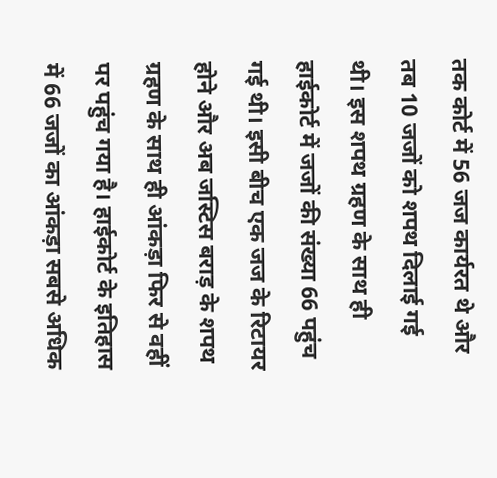तक कोर्ट में 56 जज कार्यरत थे और तब 10 जजों को शपथ दिलाई गई थी। इस शपथ ग्रहण के साथ ही हाईकोर्ट में जजों की संख्या 66 पहुंच गई थी। इसी बीच एक जज के रिटायर होने और अब जस्टिस बराड़ के शपथ ग्रहण के साथ ही आंकड़ा फिर से वहीं पर पहुंच गया है। हाईकोर्ट के इतिहास में 66 जजों का आंकड़ा सबसे अधिक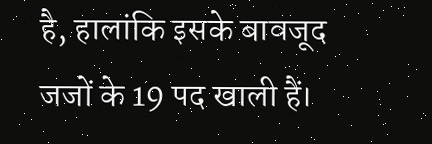है, हालांकि इसके बावजूद जजों के 19 पद खाली हैं।